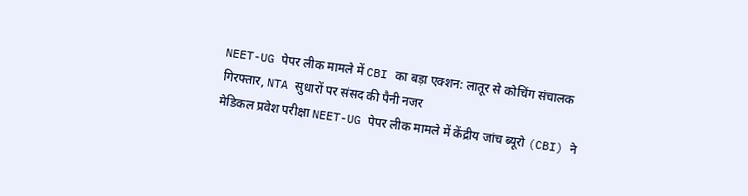NEET-UG पेपर लीक मामले में CBI का बड़ा एक्शन: लातूर से कोचिंग संचालक गिरफ्तार, NTA सुधारों पर संसद की पैनी नजर
मेडिकल प्रवेश परीक्षा NEET-UG पेपर लीक मामले में केंद्रीय जांच ब्यूरो (CBI) ने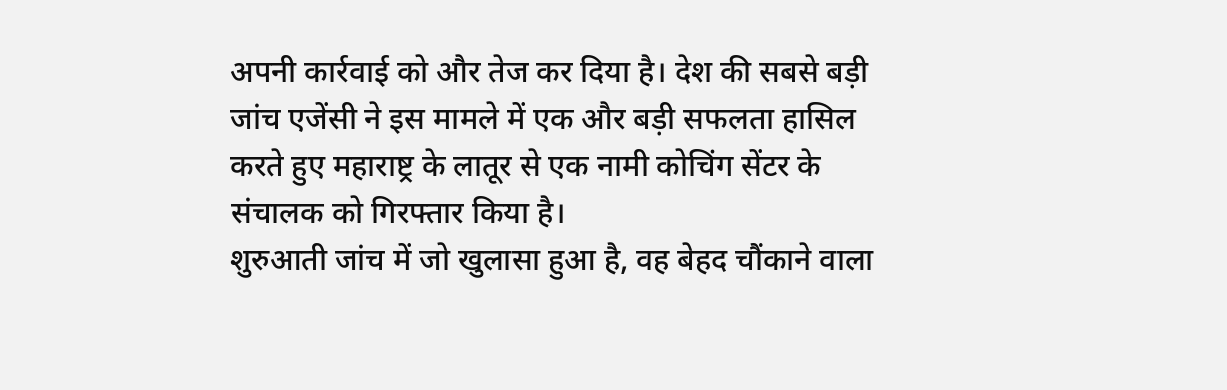अपनी कार्रवाई को और तेज कर दिया है। देश की सबसे बड़ी जांच एजेंसी ने इस मामले में एक और बड़ी सफलता हासिल करते हुए महाराष्ट्र के लातूर से एक नामी कोचिंग सेंटर के संचालक को गिरफ्तार किया है।
शुरुआती जांच में जो खुलासा हुआ है, वह बेहद चौंकाने वाला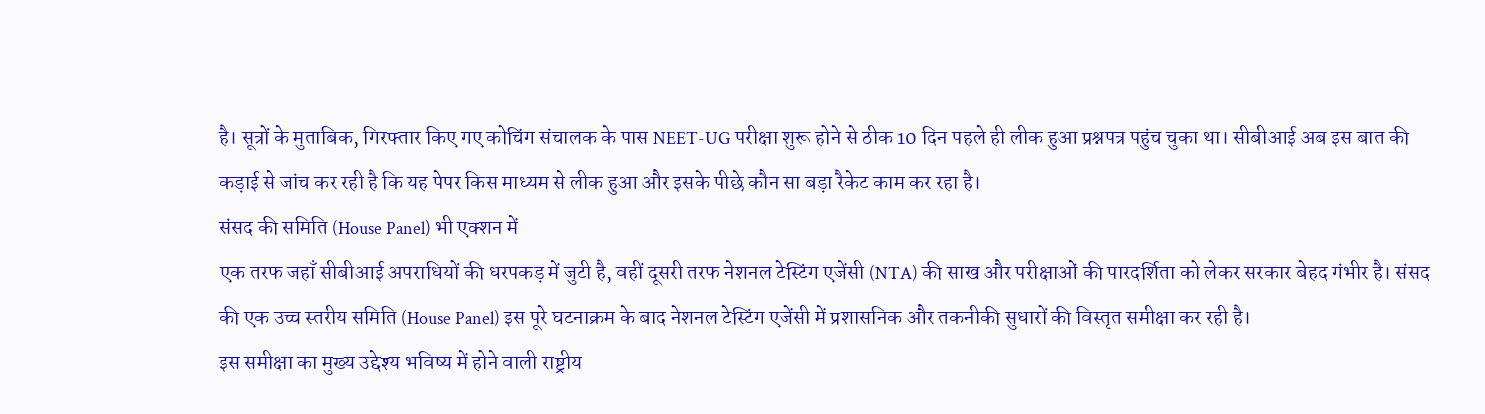है। सूत्रों के मुताबिक, गिरफ्तार किए गए कोचिंग संचालक के पास NEET-UG परीक्षा शुरू होने से ठीक 10 दिन पहले ही लीक हुआ प्रश्नपत्र पहुंच चुका था। सीबीआई अब इस बात की कड़ाई से जांच कर रही है कि यह पेपर किस माध्यम से लीक हुआ और इसके पीछे कौन सा बड़ा रैकेट काम कर रहा है।
संसद की समिति (House Panel) भी एक्शन में
एक तरफ जहाँ सीबीआई अपराधियों की धरपकड़ में जुटी है, वहीं दूसरी तरफ नेशनल टेस्टिंग एजेंसी (NTA) की साख और परीक्षाओं की पारदर्शिता को लेकर सरकार बेहद गंभीर है। संसद की एक उच्च स्तरीय समिति (House Panel) इस पूरे घटनाक्रम के बाद नेशनल टेस्टिंग एजेंसी में प्रशासनिक और तकनीकी सुधारों की विस्तृत समीक्षा कर रही है।
इस समीक्षा का मुख्य उद्देश्य भविष्य में होने वाली राष्ट्रीय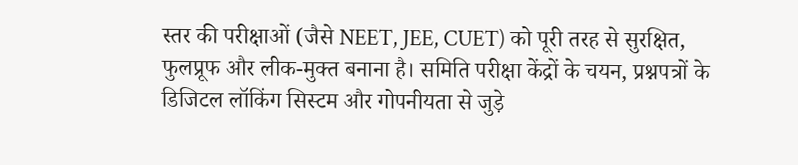स्तर की परीक्षाओं (जैसे NEET, JEE, CUET) को पूरी तरह से सुरक्षित, फुलप्रूफ और लीक-मुक्त बनाना है। समिति परीक्षा केंद्रों के चयन, प्रश्नपत्रों के डिजिटल लॉकिंग सिस्टम और गोपनीयता से जुड़े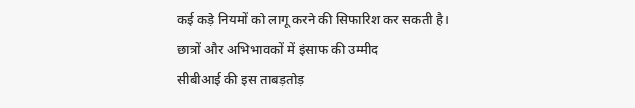कई कड़े नियमों को लागू करने की सिफारिश कर सकती है।
छात्रों और अभिभावकों में इंसाफ की उम्मीद
सीबीआई की इस ताबड़तोड़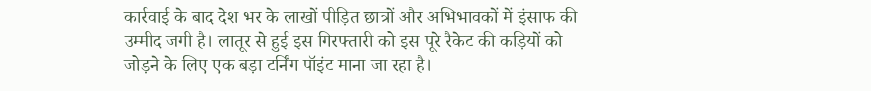कार्रवाई के बाद देश भर के लाखों पीड़ित छात्रों और अभिभावकों में इंसाफ की उम्मीद जगी है। लातूर से हुई इस गिरफ्तारी को इस पूरे रैकेट की कड़ियों को जोड़ने के लिए एक बड़ा टर्निंग पॉइंट माना जा रहा है।